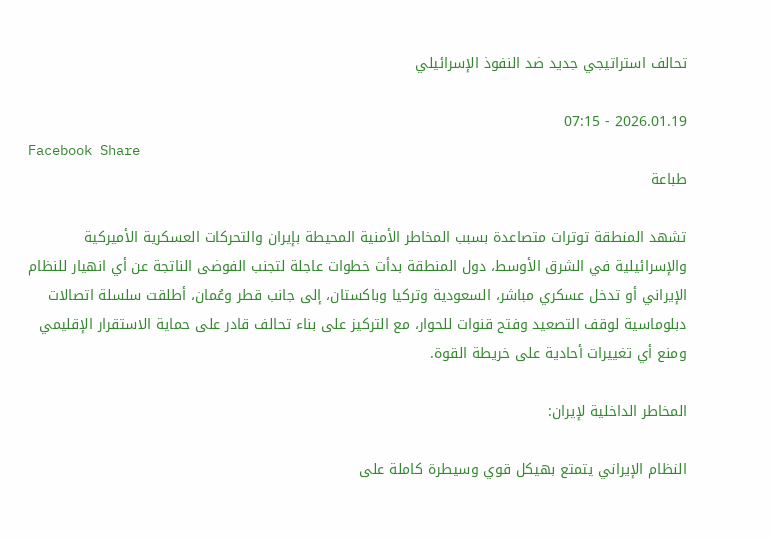تحالف استراتيجي جديد ضد النفوذ الإسرائيلي

2026.01.19 - 07:15
Facebook Share
طباعة

تشهد المنطقة توترات متصاعدة بسبب المخاطر الأمنية المحيطة بإيران والتحركات العسكرية الأميركية والإسرائيلية في الشرق الأوسط، دول المنطقة بدأت خطوات عاجلة لتجنب الفوضى الناتجة عن أي انهيار للنظام الإيراني أو تدخل عسكري مباشر، السعودية وتركيا وباكستان، إلى جانب قطر وعُمان، أطلقت سلسلة اتصالات دبلوماسية لوقف التصعيد وفتح قنوات للحوار، مع التركيز على بناء تحالف قادر على حماية الاستقرار الإقليمي ومنع أي تغييرات أحادية على خريطة القوة.

المخاطر الداخلية لإيران:

النظام الإيراني يتمتع بهيكل قوي وسيطرة كاملة على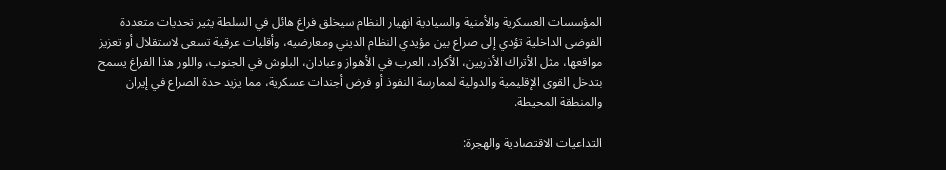المؤسسات العسكرية والأمنية والسيادية انهيار النظام سيخلق فراغ هائل في السلطة يثير تحديات متعددة الفوضى الداخلية تؤدي إلى صراع بين مؤيدي النظام الديني ومعارضيه، وأقليات عرقية تسعى لاستقلال أو تعزيز مواقعها، مثل الأتراك الأذريين، الأكراد، العرب في الأهواز وعبادان، البلوش في الجنوب، واللور هذا الفراغ يسمح بتدخل القوى الإقليمية والدولية لممارسة النفوذ أو فرض أجندات عسكرية، مما يزيد حدة الصراع في إيران والمنطقة المحيطة.

التداعيات الاقتصادية والهجرة: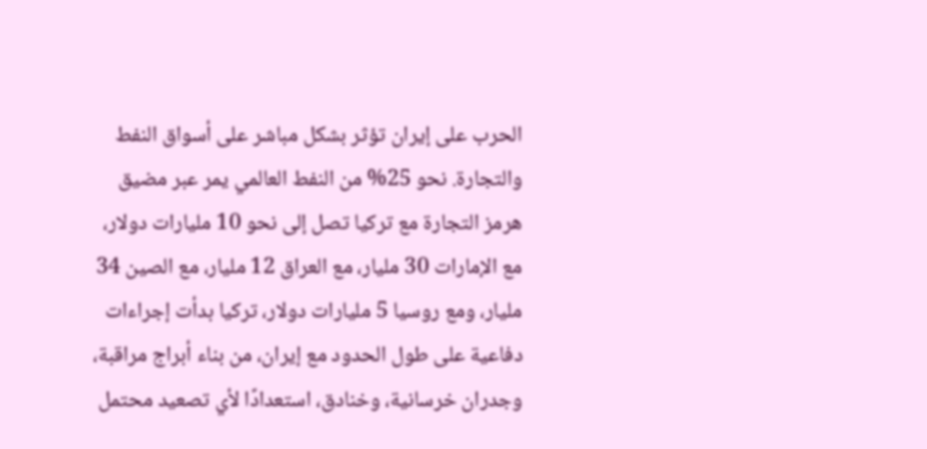الحرب على إيران تؤثر بشكل مباشر على أسواق النفط والتجارة. نحو 25% من النفط العالمي يمر عبر مضيق هرمز التجارة مع تركيا تصل إلى نحو 10 مليارات دولار، مع الإمارات 30 مليار، مع العراق 12 مليار، مع الصين 34 مليار، ومع روسيا 5 مليارات دولار، تركيا بدأت إجراءات دفاعية على طول الحدود مع إيران، من بناء أبراج مراقبة، وجدران خرسانية، وخنادق، استعدادًا لأي تصعيد محتمل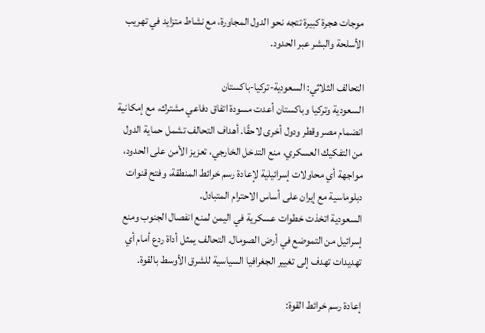موجات هجرة كبيرة تتجه نحو الدول المجاورة، مع نشاط متزايد في تهريب الأسلحة والبشر عبر الحدود.

التحالف الثلاثي: السعودية-تركيا-باكستان
السعودية وتركيا وباكستان أعدت مسودة اتفاق دفاعي مشترك، مع إمكانية انضمام مصر وقطر ودول أخرى لاحقًا. أهداف التحالف تشمل حماية الدول من التفكيك العسكري، منع التدخل الخارجي، تعزيز الأمن على الحدود، مواجهة أي محاولات إسرائيلية لإعادة رسم خرائط المنطقة، وفتح قنوات دبلوماسية مع إيران على أساس الاحترام المتبادل.
السعودية اتخذت خطوات عسكرية في اليمن لمنع انفصال الجنوب ومنع إسرائيل من التموضع في أرض الصومال. التحالف يمثل أداة ردع أمام أي تهديدات تهدف إلى تغيير الجغرافيا السياسية للشرق الأوسط بالقوة.

إعادة رسم خرائط القوة: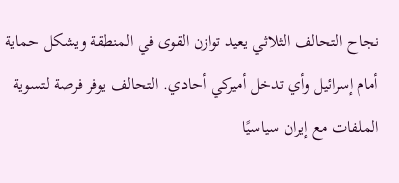نجاح التحالف الثلاثي يعيد توازن القوى في المنطقة ويشكل حماية أمام إسرائيل وأي تدخل أميركي أحادي. التحالف يوفر فرصة لتسوية الملفات مع إيران سياسيًا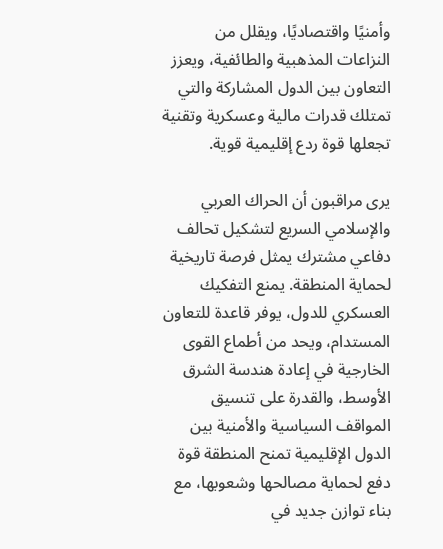وأمنيًا واقتصاديًا، ويقلل من النزاعات المذهبية والطائفية، ويعزز التعاون بين الدول المشاركة والتي تمتلك قدرات مالية وعسكرية وتقنية تجعلها قوة ردع إقليمية قوية.

يرى مراقبون أن الحراك العربي والإسلامي السريع لتشكيل تحالف دفاعي مشترك يمثل فرصة تاريخية لحماية المنطقة. يمنع التفكيك العسكري للدول، يوفر قاعدة للتعاون المستدام، ويحد من أطماع القوى الخارجية في إعادة هندسة الشرق الأوسط، والقدرة على تنسيق المواقف السياسية والأمنية بين الدول الإقليمية تمنح المنطقة قوة دفع لحماية مصالحها وشعوبها، مع بناء توازن جديد في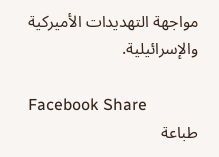مواجهة التهديدات الأميركية والإسرائيلية.

Facebook Share
طباعة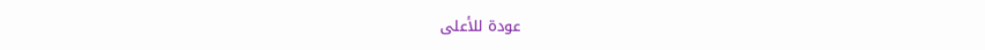عودة للأعلى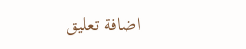اضافة تعليق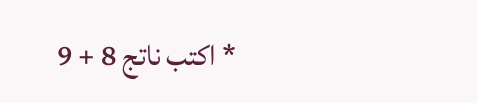* اكتب ناتج 8 + 9